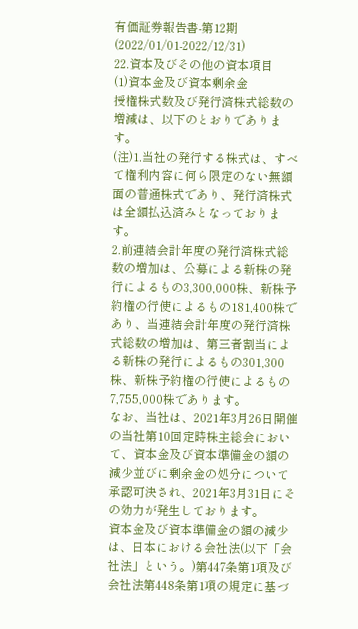有価証券報告書-第12期(2022/01/01-2022/12/31)
22.資本及びその他の資本項目
(1)資本金及び資本剰余金
授権株式数及び発行済株式総数の増減は、以下のとおりであります。
(注)1.当社の発行する株式は、すべて権利内容に何ら限定のない無額面の普通株式であり、発行済株式は全額払込済みとなっております。
2.前連結会計年度の発行済株式総数の増加は、公募による新株の発行によるもの3,300,000株、新株予約権の行使によるもの181,400株であり、当連結会計年度の発行済株式総数の増加は、第三者割当による新株の発行によるもの301,300株、新株予約権の行使によるもの7,755,000株であります。
なお、当社は、2021年3月26日開催の当社第10回定時株主総会において、資本金及び資本準備金の額の減少並びに剰余金の処分について承認可決され、2021年3月31日にその効力が発生しております。
資本金及び資本準備金の額の減少は、日本における会社法(以下「会社法」という。)第447条第1項及び会社法第448条第1項の規定に基づ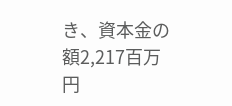き、資本金の額2,217百万円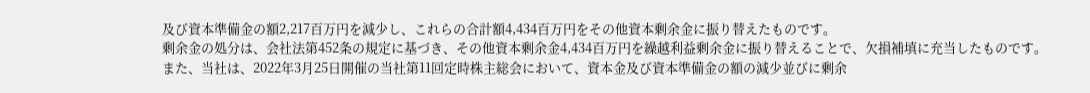及び資本準備金の額2,217百万円を減少し、これらの合計額4,434百万円をその他資本剰余金に振り替えたものです。
剰余金の処分は、会社法第452条の規定に基づき、その他資本剰余金4,434百万円を繰越利益剰余金に振り替えることで、欠損補填に充当したものです。
また、当社は、2022年3月25日開催の当社第11回定時株主総会において、資本金及び資本準備金の額の減少並びに剰余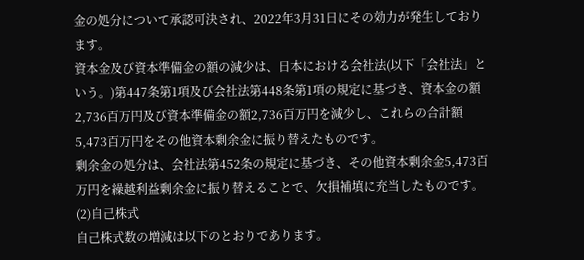金の処分について承認可決され、2022年3月31日にその効力が発生しております。
資本金及び資本準備金の額の減少は、日本における会社法(以下「会社法」という。)第447条第1項及び会社法第448条第1項の規定に基づき、資本金の額2,736百万円及び資本準備金の額2,736百万円を減少し、これらの合計額5,473百万円をその他資本剰余金に振り替えたものです。
剰余金の処分は、会社法第452条の規定に基づき、その他資本剰余金5,473百万円を繰越利益剰余金に振り替えることで、欠損補填に充当したものです。
(2)自己株式
自己株式数の増減は以下のとおりであります。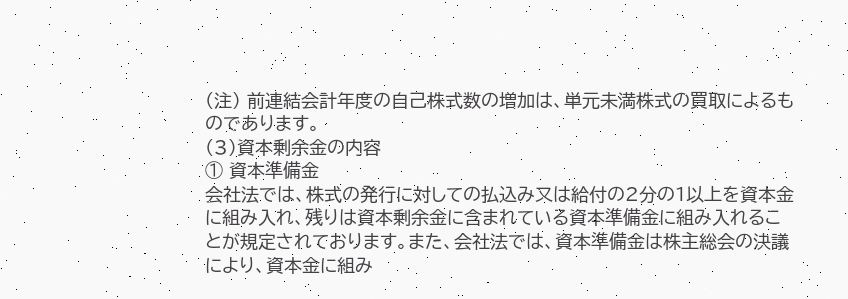(注) 前連結会計年度の自己株式数の増加は、単元未満株式の買取によるものであります。
(3)資本剰余金の内容
① 資本準備金
会社法では、株式の発行に対しての払込み又は給付の2分の1以上を資本金に組み入れ、残りは資本剰余金に含まれている資本準備金に組み入れることが規定されております。また、会社法では、資本準備金は株主総会の決議により、資本金に組み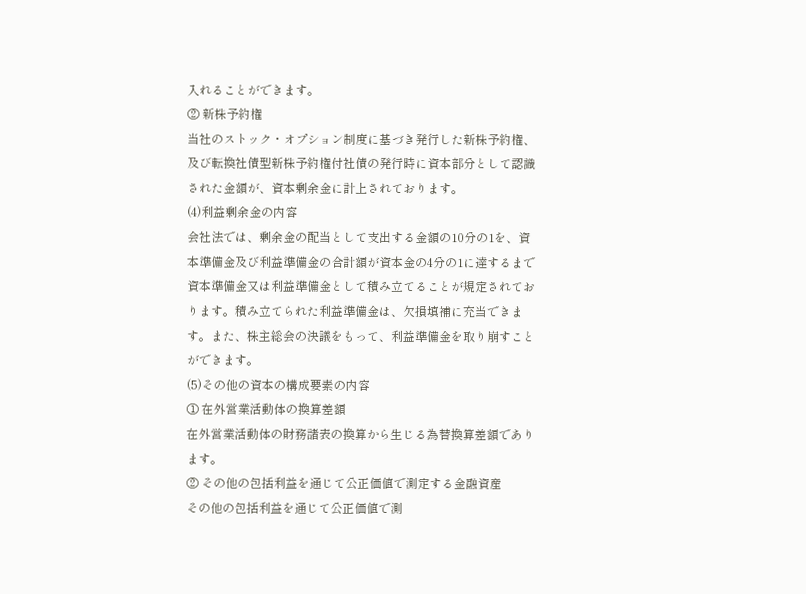入れることができます。
② 新株予約権
当社のストック・オプション制度に基づき発行した新株予約権、及び転換社債型新株予約権付社債の発行時に資本部分として認識された金額が、資本剰余金に計上されております。
(4)利益剰余金の内容
会社法では、剰余金の配当として支出する金額の10分の1を、資本準備金及び利益準備金の合計額が資本金の4分の1に達するまで資本準備金又は利益準備金として積み立てることが規定されております。積み立てられた利益準備金は、欠損填補に充当できます。また、株主総会の決議をもって、利益準備金を取り崩すことができます。
(5)その他の資本の構成要素の内容
① 在外営業活動体の換算差額
在外営業活動体の財務諸表の換算から生じる為替換算差額であります。
② その他の包括利益を通じて公正価値で測定する金融資産
その他の包括利益を通じて公正価値で測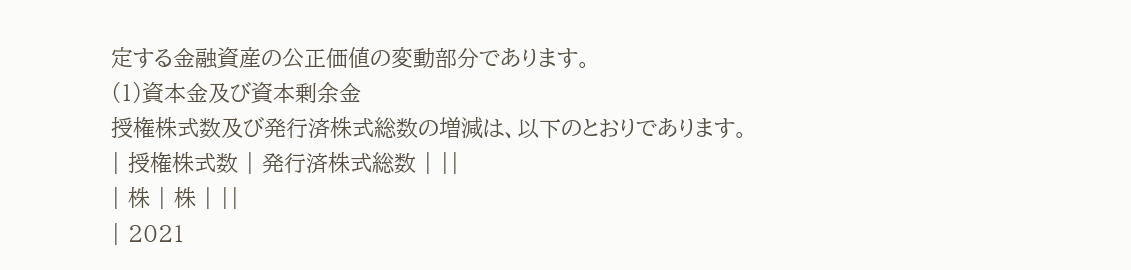定する金融資産の公正価値の変動部分であります。
(1)資本金及び資本剰余金
授権株式数及び発行済株式総数の増減は、以下のとおりであります。
| 授権株式数 | 発行済株式総数 | ||
| 株 | 株 | ||
| 2021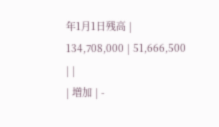年1月1日残高 | 134,708,000 | 51,666,500 | |
| 増加 | -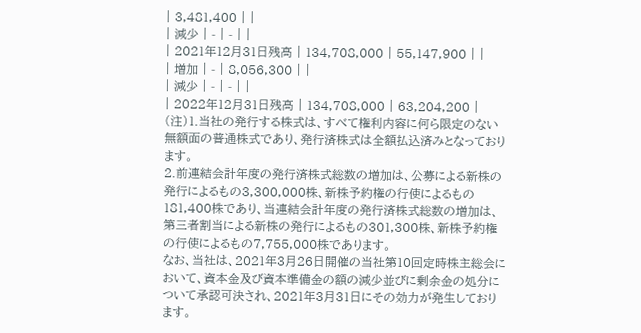| 3,481,400 | |
| 減少 | - | - | |
| 2021年12月31日残高 | 134,708,000 | 55,147,900 | |
| 増加 | - | 8,056,300 | |
| 減少 | - | - | |
| 2022年12月31日残高 | 134,708,000 | 63,204,200 |
(注)1.当社の発行する株式は、すべて権利内容に何ら限定のない無額面の普通株式であり、発行済株式は全額払込済みとなっております。
2.前連結会計年度の発行済株式総数の増加は、公募による新株の発行によるもの3,300,000株、新株予約権の行使によるもの181,400株であり、当連結会計年度の発行済株式総数の増加は、第三者割当による新株の発行によるもの301,300株、新株予約権の行使によるもの7,755,000株であります。
なお、当社は、2021年3月26日開催の当社第10回定時株主総会において、資本金及び資本準備金の額の減少並びに剰余金の処分について承認可決され、2021年3月31日にその効力が発生しております。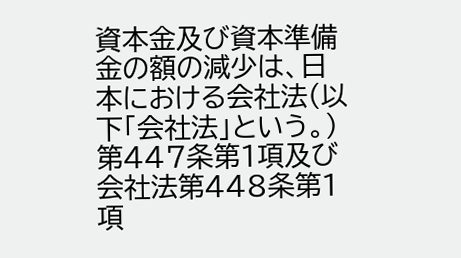資本金及び資本準備金の額の減少は、日本における会社法(以下「会社法」という。)第447条第1項及び会社法第448条第1項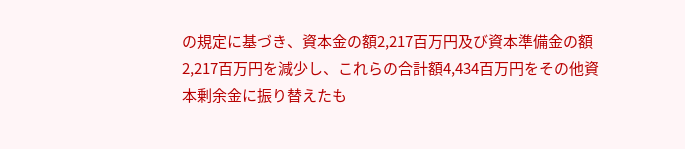の規定に基づき、資本金の額2,217百万円及び資本準備金の額2,217百万円を減少し、これらの合計額4,434百万円をその他資本剰余金に振り替えたも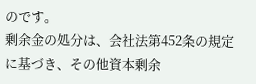のです。
剰余金の処分は、会社法第452条の規定に基づき、その他資本剰余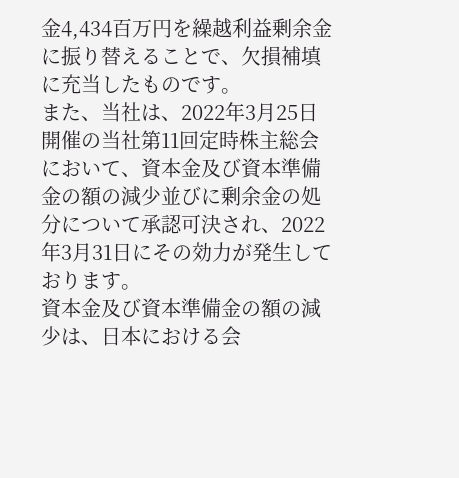金4,434百万円を繰越利益剰余金に振り替えることで、欠損補填に充当したものです。
また、当社は、2022年3月25日開催の当社第11回定時株主総会において、資本金及び資本準備金の額の減少並びに剰余金の処分について承認可決され、2022年3月31日にその効力が発生しております。
資本金及び資本準備金の額の減少は、日本における会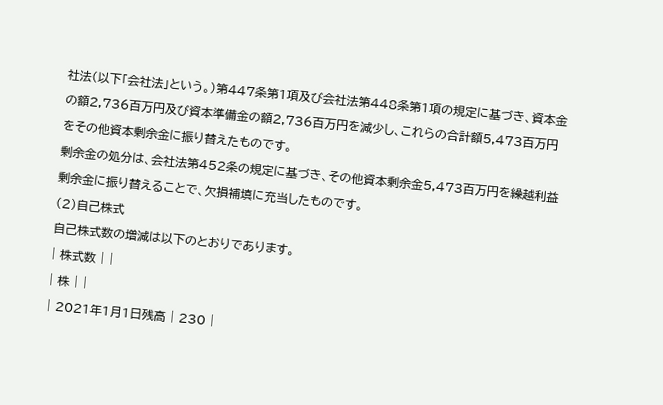社法(以下「会社法」という。)第447条第1項及び会社法第448条第1項の規定に基づき、資本金の額2,736百万円及び資本準備金の額2,736百万円を減少し、これらの合計額5,473百万円をその他資本剰余金に振り替えたものです。
剰余金の処分は、会社法第452条の規定に基づき、その他資本剰余金5,473百万円を繰越利益剰余金に振り替えることで、欠損補填に充当したものです。
(2)自己株式
自己株式数の増減は以下のとおりであります。
| 株式数 | |
| 株 | |
| 2021年1月1日残高 | 230 |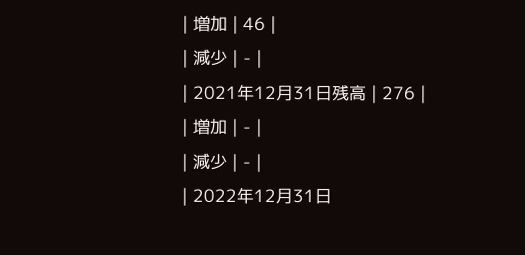| 増加 | 46 |
| 減少 | - |
| 2021年12月31日残高 | 276 |
| 増加 | - |
| 減少 | - |
| 2022年12月31日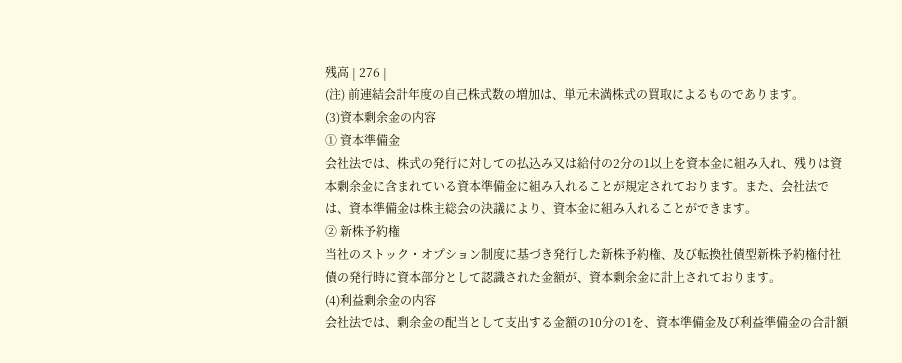残高 | 276 |
(注) 前連結会計年度の自己株式数の増加は、単元未満株式の買取によるものであります。
(3)資本剰余金の内容
① 資本準備金
会社法では、株式の発行に対しての払込み又は給付の2分の1以上を資本金に組み入れ、残りは資本剰余金に含まれている資本準備金に組み入れることが規定されております。また、会社法では、資本準備金は株主総会の決議により、資本金に組み入れることができます。
② 新株予約権
当社のストック・オプション制度に基づき発行した新株予約権、及び転換社債型新株予約権付社債の発行時に資本部分として認識された金額が、資本剰余金に計上されております。
(4)利益剰余金の内容
会社法では、剰余金の配当として支出する金額の10分の1を、資本準備金及び利益準備金の合計額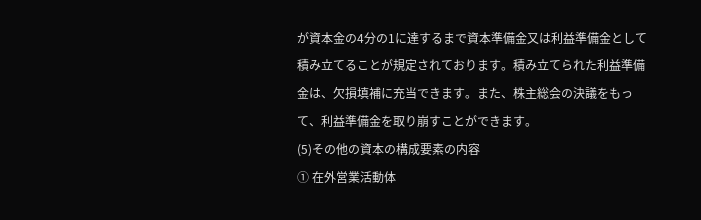が資本金の4分の1に達するまで資本準備金又は利益準備金として積み立てることが規定されております。積み立てられた利益準備金は、欠損填補に充当できます。また、株主総会の決議をもって、利益準備金を取り崩すことができます。
(5)その他の資本の構成要素の内容
① 在外営業活動体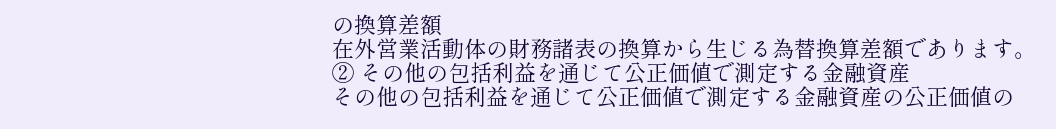の換算差額
在外営業活動体の財務諸表の換算から生じる為替換算差額であります。
② その他の包括利益を通じて公正価値で測定する金融資産
その他の包括利益を通じて公正価値で測定する金融資産の公正価値の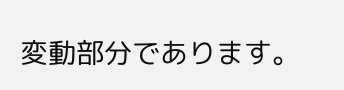変動部分であります。